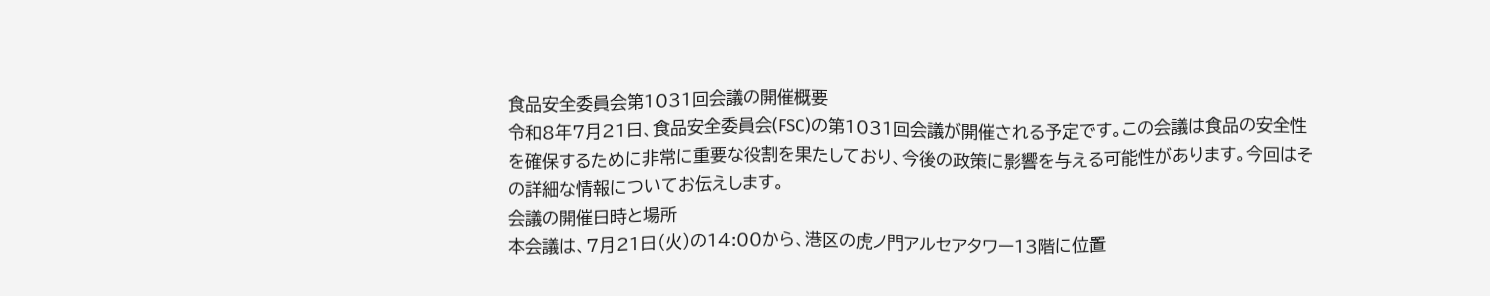食品安全委員会第1031回会議の開催概要
令和8年7月21日、食品安全委員会(FSC)の第1031回会議が開催される予定です。この会議は食品の安全性を確保するために非常に重要な役割を果たしており、今後の政策に影響を与える可能性があります。今回はその詳細な情報についてお伝えします。
会議の開催日時と場所
本会議は、7月21日(火)の14:00から、港区の虎ノ門アルセアタワー13階に位置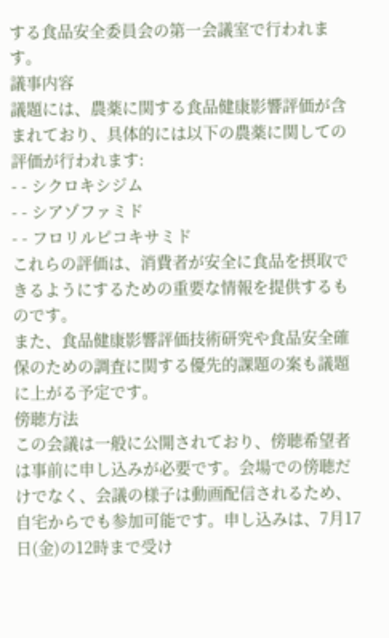する食品安全委員会の第一会議室で行われます。
議事内容
議題には、農薬に関する食品健康影響評価が含まれており、具体的には以下の農薬に関しての評価が行われます:
- - シクロキシジム
- - シアゾファミド
- - フロリルピコキサミド
これらの評価は、消費者が安全に食品を摂取できるようにするための重要な情報を提供するものです。
また、食品健康影響評価技術研究や食品安全確保のための調査に関する優先的課題の案も議題に上がる予定です。
傍聴方法
この会議は一般に公開されており、傍聴希望者は事前に申し込みが必要です。会場での傍聴だけでなく、会議の様子は動画配信されるため、自宅からでも参加可能です。申し込みは、7月17日(金)の12時まで受け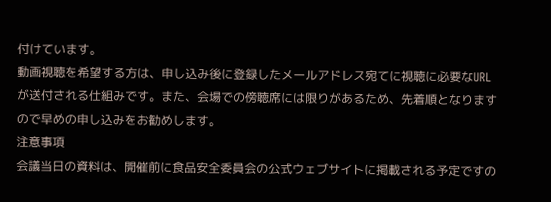付けています。
動画視聴を希望する方は、申し込み後に登録したメールアドレス宛てに視聴に必要なURLが送付される仕組みです。また、会場での傍聴席には限りがあるため、先着順となりますので早めの申し込みをお勧めします。
注意事項
会議当日の資料は、開催前に食品安全委員会の公式ウェブサイトに掲載される予定ですの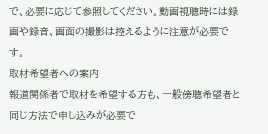で、必要に応じて参照してください。動画視聴時には録画や録音、画面の撮影は控えるように注意が必要です。
取材希望者への案内
報道関係者で取材を希望する方も、一般傍聴希望者と同じ方法で申し込みが必要で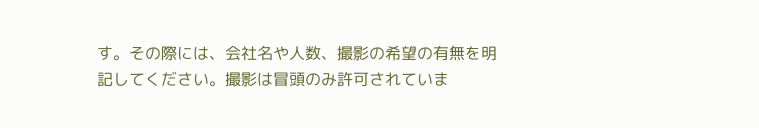す。その際には、会社名や人数、撮影の希望の有無を明記してください。撮影は冒頭のみ許可されていま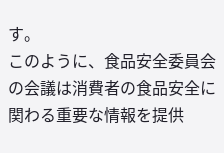す。
このように、食品安全委員会の会議は消費者の食品安全に関わる重要な情報を提供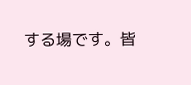する場です。皆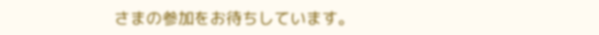さまの参加をお待ちしています。